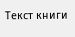Текст книги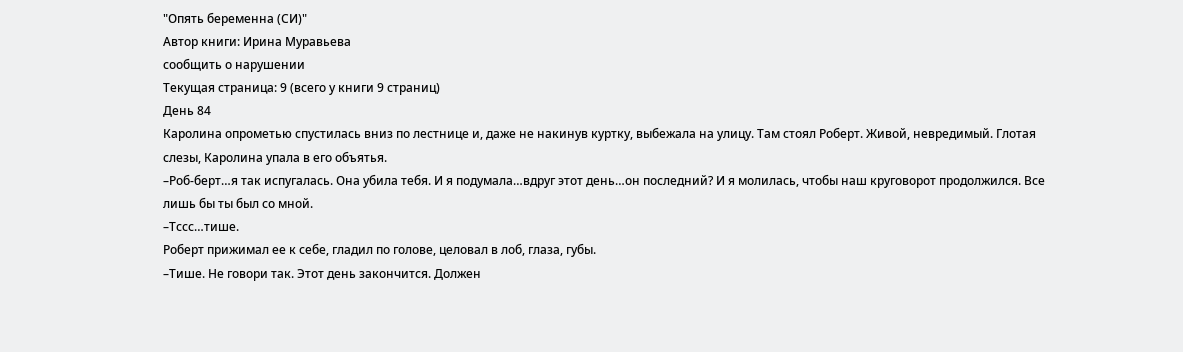"Опять беременна (СИ)"
Автор книги: Ирина Муравьева
сообщить о нарушении
Текущая страница: 9 (всего у книги 9 страниц)
День 84
Каролина опрометью спустилась вниз по лестнице и, даже не накинув куртку, выбежала на улицу. Там стоял Роберт. Живой, невредимый. Глотая слезы, Каролина упала в его объятья.
–Роб-берт…я так испугалась. Она убила тебя. И я подумала…вдруг этот день…он последний? И я молилась, чтобы наш круговорот продолжился. Все лишь бы ты был со мной.
–Тссс…тише.
Роберт прижимал ее к себе, гладил по голове, целовал в лоб, глаза, губы.
–Тише. Не говори так. Этот день закончится. Должен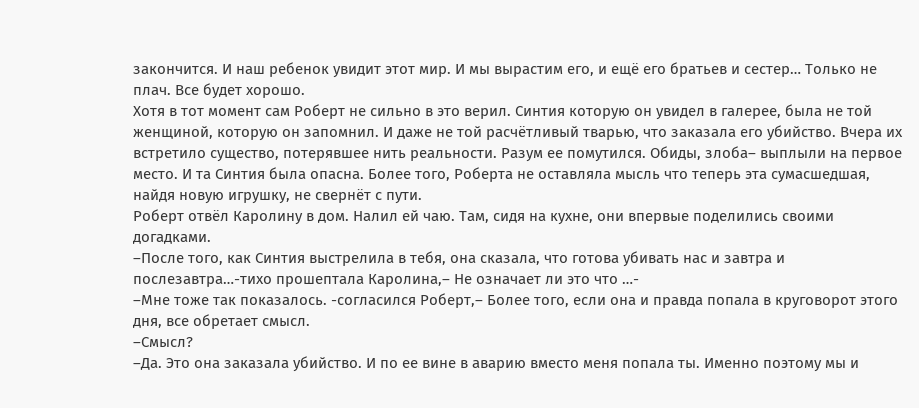закончится. И наш ребенок увидит этот мир. И мы вырастим его, и ещё его братьев и сестер… Только не плач. Все будет хорошо.
Хотя в тот момент сам Роберт не сильно в это верил. Синтия которую он увидел в галерее, была не той женщиной, которую он запомнил. И даже не той расчётливый тварью, что заказала его убийство. Вчера их встретило существо, потерявшее нить реальности. Разум ее помутился. Обиды, злоба– выплыли на первое место. И та Синтия была опасна. Более того, Роберта не оставляла мысль что теперь эта сумасшедшая, найдя новую игрушку, не свернёт с пути.
Роберт отвёл Каролину в дом. Налил ей чаю. Там, сидя на кухне, они впервые поделились своими догадками.
–После того, как Синтия выстрелила в тебя, она сказала, что готова убивать нас и завтра и послезавтра…-тихо прошептала Каролина,– Не означает ли это что …-
–Мне тоже так показалось. -согласился Роберт,– Более того, если она и правда попала в круговорот этого дня, все обретает смысл.
–Смысл?
–Да. Это она заказала убийство. И по ее вине в аварию вместо меня попала ты. Именно поэтому мы и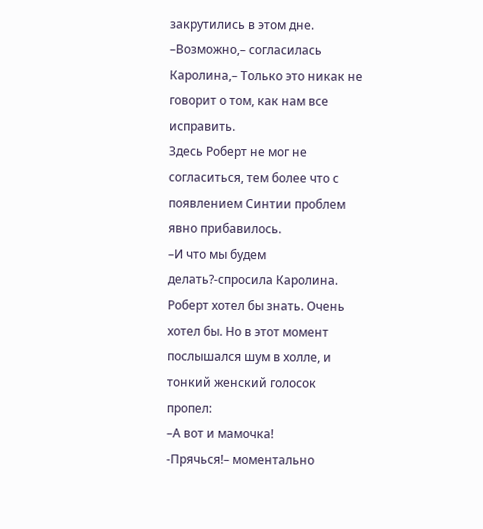закрутились в этом дне.
–Возможно,– согласилась Каролина,– Только это никак не говорит о том, как нам все исправить.
Здесь Роберт не мог не согласиться, тем более что с появлением Синтии проблем явно прибавилось.
–И что мы будем делать?-спросила Каролина.
Роберт хотел бы знать. Очень хотел бы. Но в этот момент послышался шум в холле, и тонкий женский голосок пропел:
–А вот и мамочка!
-Прячься!– моментально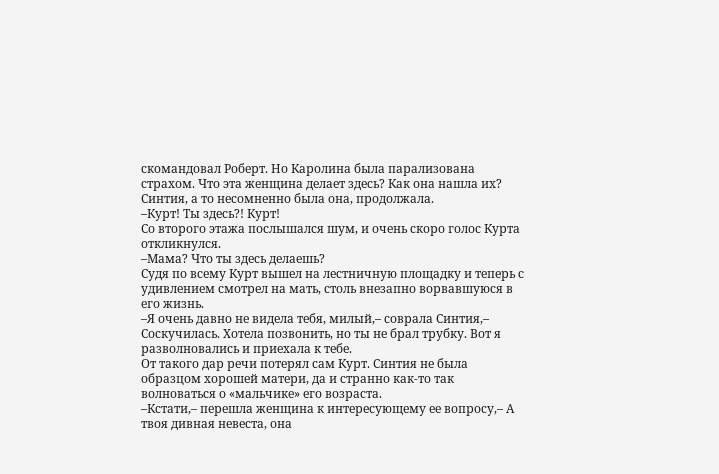скомандовал Роберт. Но Каролина была парализована страхом. Что эта женщина делает здесь? Как она нашла их?
Синтия, а то несомненно была она, продолжала.
–Курт! Ты здесь?! Курт!
Со второго этажа послышался шум, и очень скоро голос Курта откликнулся.
–Мама? Что ты здесь делаешь?
Судя по всему Курт вышел на лестничную площадку и теперь с удивлением смотрел на мать, столь внезапно ворвавшуюся в его жизнь.
–Я очень давно не видела тебя, милый,– соврала Синтия,– Соскучилась. Хотела позвонить, но ты не брал трубку. Вот я разволновались и приехала к тебе.
От такого дар речи потерял сам Курт. Синтия не была образцом хорошей матери, да и странно как-то так волноваться о «мальчике» его возраста.
–Кстати,– перешла женщина к интересующему ее вопросу,– А твоя дивная невеста, она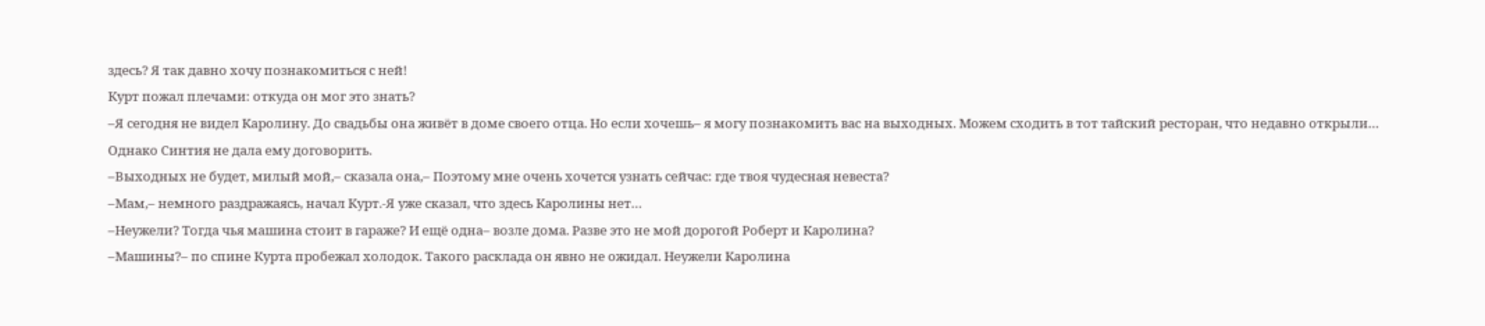здесь? Я так давно хочу познакомиться с ней!
Курт пожал плечами: откуда он мог это знать?
–Я сегодня не видел Каролину. До свадьбы она живёт в доме своего отца. Но если хочешь– я могу познакомить вас на выходных. Можем сходить в тот тайский ресторан, что недавно открыли…
Однако Синтия не дала ему договорить.
–Выходных не будет, милый мой,– сказала она,– Поэтому мне очень хочется узнать сейчас: где твоя чудесная невеста?
–Мам,– немного раздражаясь, начал Курт.-Я уже сказал, что здесь Каролины нет…
–Неужели? Тогда чья машина стоит в гараже? И ещё одна– возле дома. Разве это не мой дорогой Роберт и Каролина?
–Машины?– по спине Курта пробежал холодок. Такого расклада он явно не ожидал. Неужели Каролина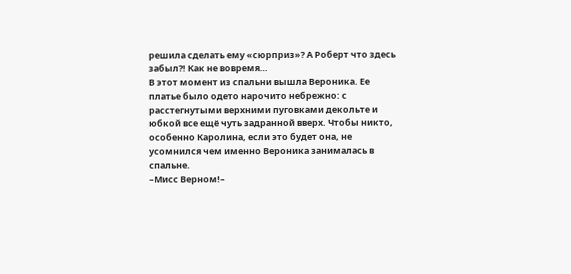решила сделать ему «сюрприз»? А Роберт что здесь забыл?! Как не вовремя…
В этот момент из спальни вышла Вероника. Ее платье было одето нарочито небрежно: с расстегнутыми верхними пуговками декольте и юбкой все ещё чуть задранной вверх. Чтобы никто, особенно Каролина, если это будет она, не усомнился чем именно Вероника занималась в спальне.
–Мисс Верном!–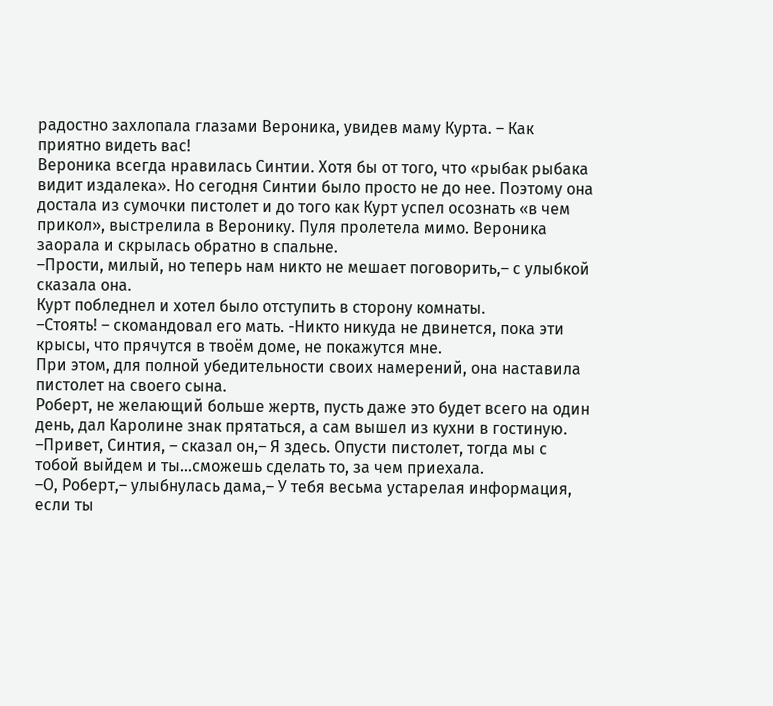радостно захлопала глазами Вероника, увидев маму Курта. – Как приятно видеть вас!
Вероника всегда нравилась Синтии. Хотя бы от того, что «рыбак рыбака видит издалека». Но сегодня Синтии было просто не до нее. Поэтому она достала из сумочки пистолет и до того как Курт успел осознать «в чем прикол», выстрелила в Веронику. Пуля пролетела мимо. Вероника заорала и скрылась обратно в спальне.
–Прости, милый, но теперь нам никто не мешает поговорить,– с улыбкой сказала она.
Курт побледнел и хотел было отступить в сторону комнаты.
–Стоять! – скомандовал его мать. -Никто никуда не двинется, пока эти крысы, что прячутся в твоём доме, не покажутся мне.
При этом, для полной убедительности своих намерений, она наставила пистолет на своего сына.
Роберт, не желающий больше жертв, пусть даже это будет всего на один день, дал Каролине знак прятаться, а сам вышел из кухни в гостиную.
–Привет, Синтия, – сказал он,– Я здесь. Опусти пистолет, тогда мы с тобой выйдем и ты…сможешь сделать то, за чем приехала.
–О, Роберт,– улыбнулась дама,– У тебя весьма устарелая информация, если ты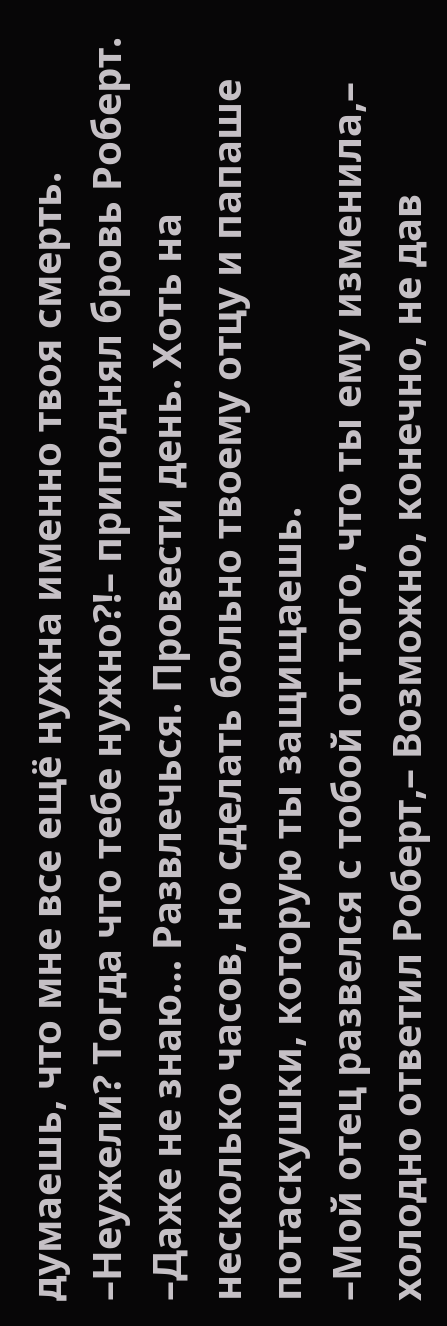думаешь, что мне все ещё нужна именно твоя смерть.
–Неужели? Тогда что тебе нужно?!– приподнял бровь Роберт.
–Даже не знаю… Развлечься. Провести день. Хоть на несколько часов, но сделать больно твоему отцу и папаше потаскушки, которую ты защищаешь.
–Мой отец развелся с тобой от того, что ты ему изменила,– холодно ответил Роберт,– Возможно, конечно, не дав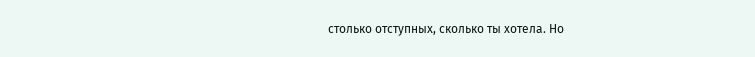столько отступных, сколько ты хотела. Но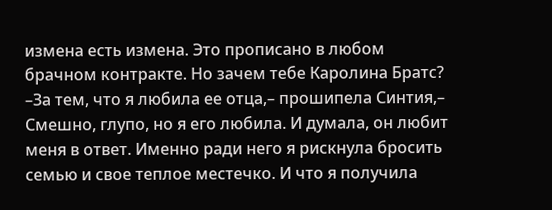измена есть измена. Это прописано в любом брачном контракте. Но зачем тебе Каролина Братс?
–За тем, что я любила ее отца,– прошипела Синтия,– Смешно, глупо, но я его любила. И думала, он любит меня в ответ. Именно ради него я рискнула бросить семью и свое теплое местечко. И что я получила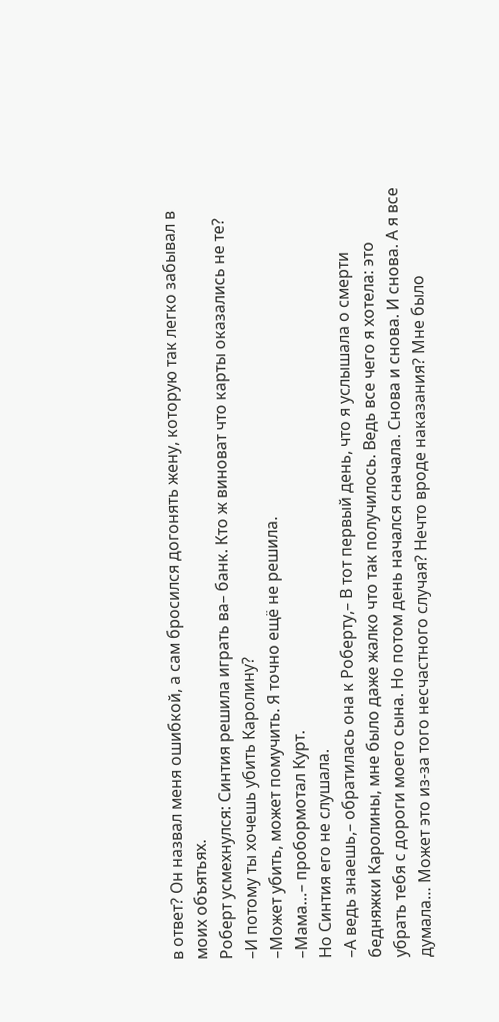в ответ? Он назвал меня ошибкой, а сам бросился догонять жену, которую так легко забывал в моих объятьях.
Роберт усмехнулся: Синтия решила играть ва– банк. Кто ж виноват что карты оказались не те?
–И потому ты хочешь убить Каролину?
–Может убить, может помучить. Я точно ещё не решила.
–Мама…– пробормотал Курт.
Но Синтия его не слушала.
–А ведь знаешь,– обратилась она к Роберту,– В тот первый день, что я услышала о смерти бедняжки Каролины, мне было даже жалко что так получилось. Ведь все чего я хотела: это убрать тебя с дороги моего сына. Но потом день начался сначала. Снова и снова. И снова. А я все думала… Может это из-за того несчастного случая? Нечто вроде наказания? Мне было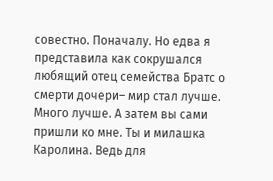совестно. Поначалу. Но едва я представила как сокрушался любящий отец семейства Братс о смерти дочери– мир стал лучше. Много лучше. А затем вы сами пришли ко мне. Ты и милашка Каролина. Ведь для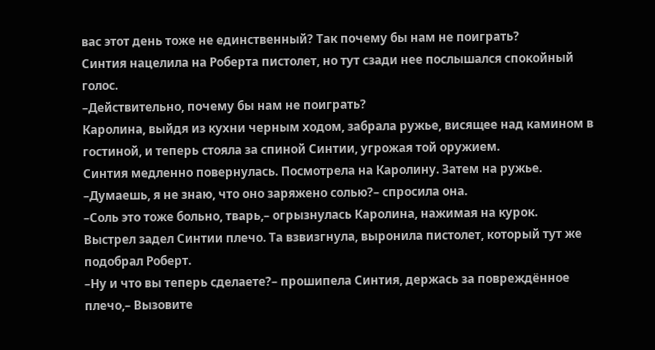вас этот день тоже не единственный? Так почему бы нам не поиграть?
Синтия нацелила на Роберта пистолет, но тут сзади нее послышался спокойный голос.
–Действительно, почему бы нам не поиграть?
Каролина, выйдя из кухни черным ходом, забрала ружье, висящее над камином в гостиной, и теперь стояла за спиной Синтии, угрожая той оружием.
Синтия медленно повернулась. Посмотрела на Каролину. Затем на ружье.
–Думаешь, я не знаю, что оно заряжено солью?– спросила она.
–Соль это тоже больно, тварь,– огрызнулась Каролина, нажимая на курок.
Выстрел задел Синтии плечо. Та взвизгнула, выронила пистолет, который тут же подобрал Роберт.
–Ну и что вы теперь сделаете?– прошипела Синтия, держась за повреждённое плечо,– Вызовите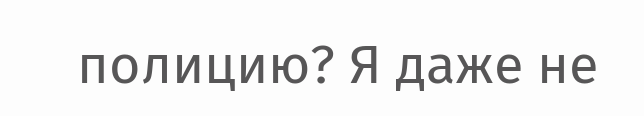полицию? Я даже не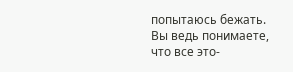попытаюсь бежать. Вы ведь понимаете, что все это-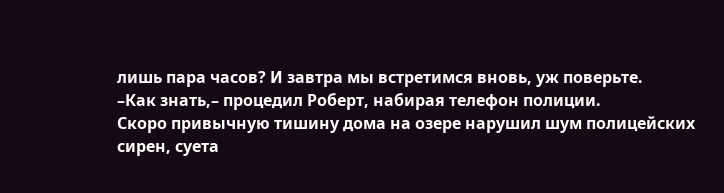лишь пара часов? И завтра мы встретимся вновь, уж поверьте.
–Как знать,– процедил Роберт, набирая телефон полиции.
Скоро привычную тишину дома на озере нарушил шум полицейских сирен, суета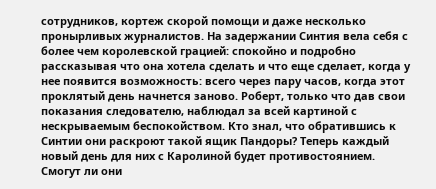сотрудников, кортеж скорой помощи и даже несколько пронырливых журналистов. На задержании Синтия вела себя с более чем королевской грацией: спокойно и подробно рассказывая что она хотела сделать и что еще сделает, когда у нее появится возможность: всего через пару часов, когда этот проклятый день начнется заново. Роберт, только что дав свои показания следователю, наблюдал за всей картиной с нескрываемым беспокойством. Кто знал, что обратившись к Синтии они раскроют такой ящик Пандоры? Теперь каждый новый день для них с Каролиной будет противостоянием. Смогут ли они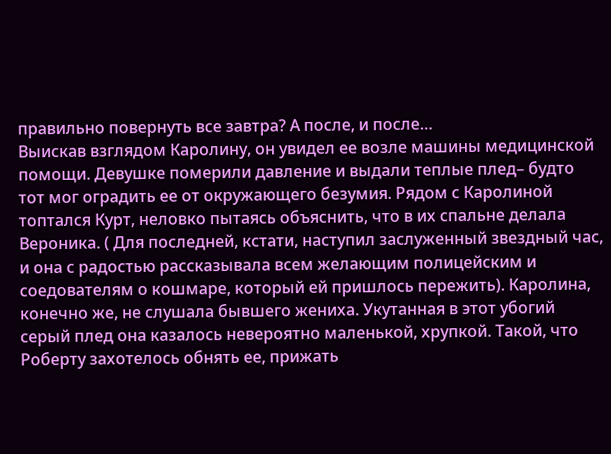правильно повернуть все завтра? А после, и после…
Выискав взглядом Каролину, он увидел ее возле машины медицинской помощи. Девушке померили давление и выдали теплые плед– будто тот мог оградить ее от окружающего безумия. Рядом с Каролиной топтался Курт, неловко пытаясь объяснить, что в их спальне делала Вероника. ( Для последней, кстати, наступил заслуженный звездный час, и она с радостью рассказывала всем желающим полицейским и соедователям о кошмаре, который ей пришлось пережить). Каролина, конечно же, не слушала бывшего жениха. Укутанная в этот убогий серый плед она казалось невероятно маленькой, хрупкой. Такой, что Роберту захотелось обнять ее, прижать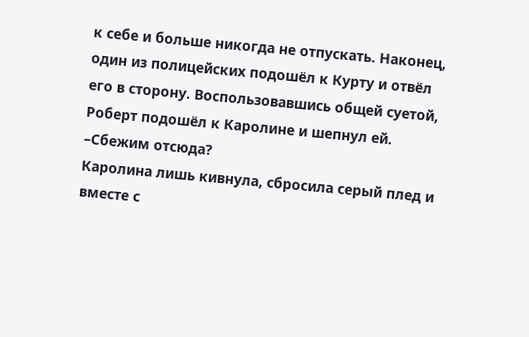к себе и больше никогда не отпускать. Наконец, один из полицейских подошёл к Курту и отвёл его в сторону. Воспользовавшись общей суетой, Роберт подошёл к Каролине и шепнул ей.
–Сбежим отсюда?
Каролина лишь кивнула, сбросила серый плед и вместе с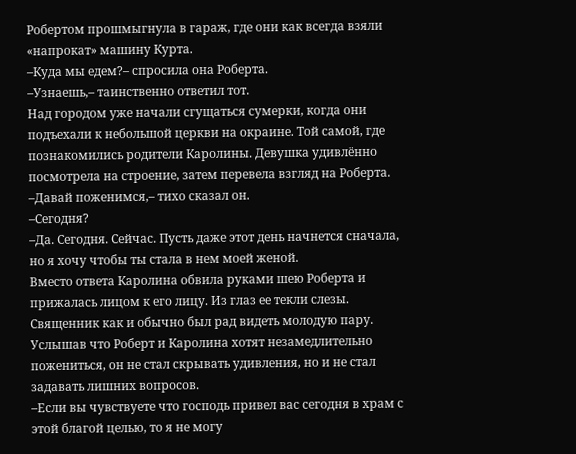Робертом прошмыгнула в гараж, где они как всегда взяли «напрокат» машину Курта.
–Куда мы едем?– спросила она Роберта.
–Узнаешь,– таинственно ответил тот.
Над городом уже начали сгущаться сумерки, когда они подъехали к небольшой церкви на окраине. Той самой, где познакомились родители Каролины. Девушка удивлённо посмотрела на строение, затем перевела взгляд на Роберта.
–Давай поженимся,– тихо сказал он.
–Сегодня?
–Да. Сегодня. Сейчас. Пусть даже этот день начнется сначала, но я хочу чтобы ты стала в нем моей женой.
Вместо ответа Каролина обвила руками шею Роберта и прижалась лицом к его лицу. Из глаз ее текли слезы.
Священник как и обычно был рад видеть молодую пару. Услышав что Роберт и Каролина хотят незамедлительно пожениться, он не стал скрывать удивления, но и не стал задавать лишних вопросов.
–Если вы чувствуете что господь привел вас сегодня в храм с этой благой целью, то я не могу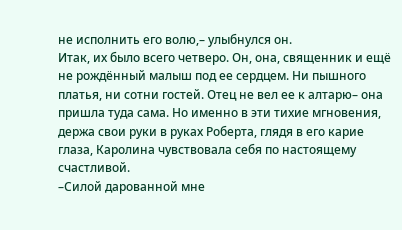не исполнить его волю,– улыбнулся он.
Итак, их было всего четверо. Он, она, священник и ещё не рождённый малыш под ее сердцем. Ни пышного платья, ни сотни гостей. Отец не вел ее к алтарю– она пришла туда сама. Но именно в эти тихие мгновения, держа свои руки в руках Роберта, глядя в его карие глаза, Каролина чувствовала себя по настоящему счастливой.
–Силой дарованной мне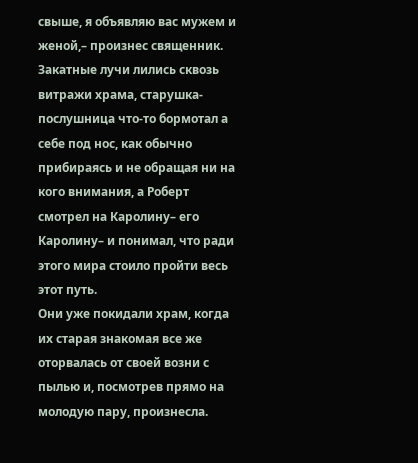свыше, я объявляю вас мужем и женой,– произнес священник.
Закатные лучи лились сквозь витражи храма, старушка-послушница что-то бормотал а себе под нос, как обычно прибираясь и не обращая ни на кого внимания, а Роберт смотрел на Каролину– его Каролину– и понимал, что ради этого мира стоило пройти весь этот путь.
Они уже покидали храм, когда их старая знакомая все же оторвалась от своей возни с пылью и, посмотрев прямо на молодую пару, произнесла.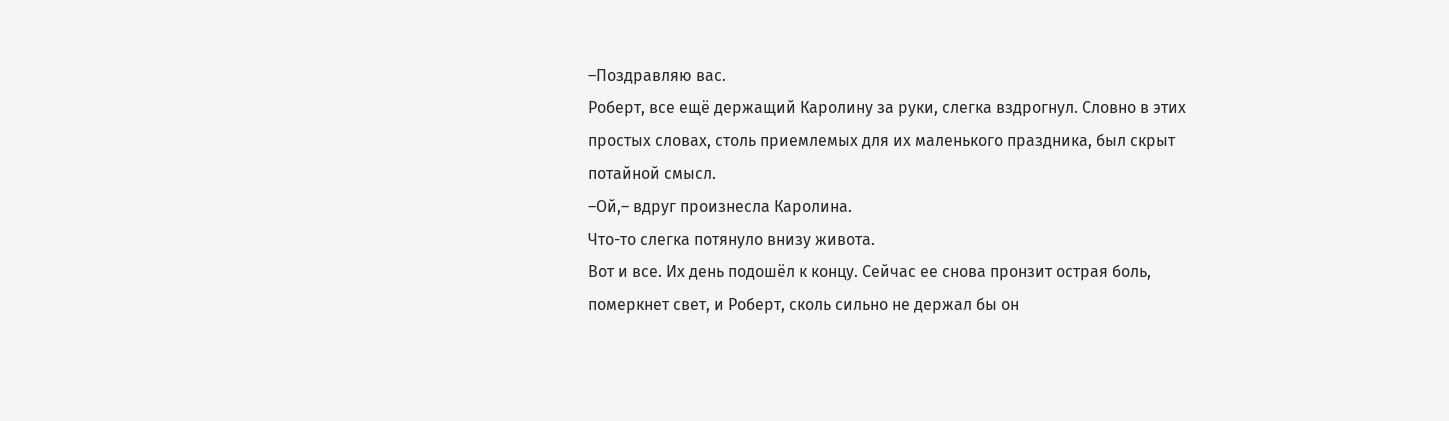–Поздравляю вас.
Роберт, все ещё держащий Каролину за руки, слегка вздрогнул. Словно в этих простых словах, столь приемлемых для их маленького праздника, был скрыт потайной смысл.
–Ой,– вдруг произнесла Каролина.
Что-то слегка потянуло внизу живота.
Вот и все. Их день подошёл к концу. Сейчас ее снова пронзит острая боль, померкнет свет, и Роберт, сколь сильно не держал бы он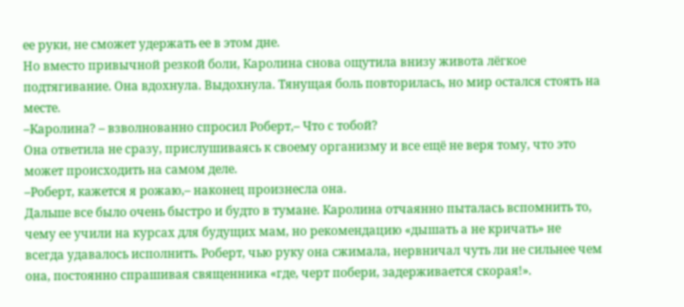ее руки, не сможет удержать ее в этом дне.
Но вместо привычной резкой боли, Каролина снова ощутила внизу живота лёгкое подтягивание. Она вдохнула. Выдохнула. Тянущая боль повторилась, но мир остался стоять на месте.
–Каролина? – взволнованно спросил Роберт,– Что с тобой?
Она ответила не сразу, прислушиваясь к своему организму и все ещё не веря тому, что это может происходить на самом деле.
–Роберт, кажется я рожаю,– наконец произнесла она.
Дальше все было очень быстро и будто в тумане. Каролина отчаянно пыталась вспомнить то, чему ее учили на курсах для будущих мам, но рекомендацию «дышать а не кричать» не всегда удавалось исполнить. Роберт, чью руку она сжимала, нервничал чуть ли не сильнее чем она, постоянно спрашивая священника «где, черт побери, задерживается скорая!».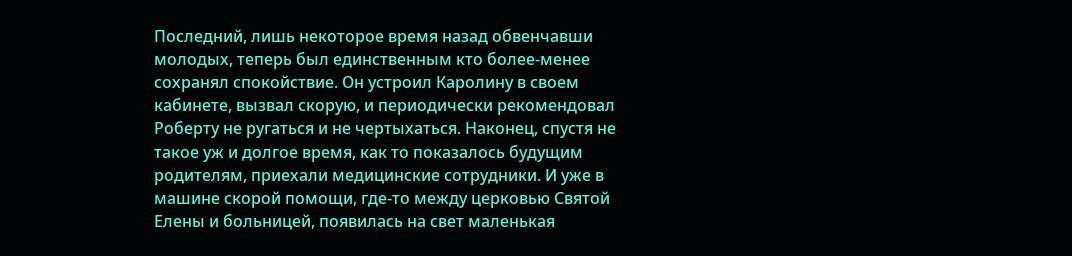Последний, лишь некоторое время назад обвенчавши молодых, теперь был единственным кто более-менее сохранял спокойствие. Он устроил Каролину в своем кабинете, вызвал скорую, и периодически рекомендовал Роберту не ругаться и не чертыхаться. Наконец, спустя не такое уж и долгое время, как то показалось будущим родителям, приехали медицинские сотрудники. И уже в машине скорой помощи, где-то между церковью Святой Елены и больницей, появилась на свет маленькая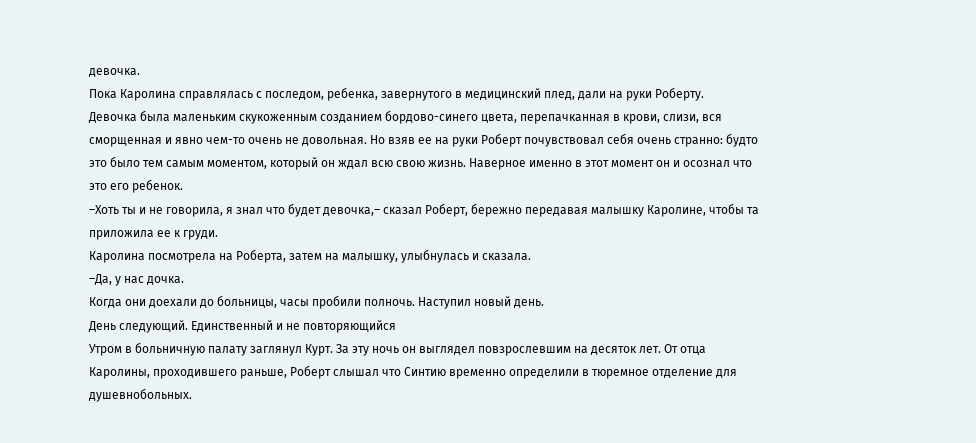девочка.
Пока Каролина справлялась с последом, ребенка, завернутого в медицинский плед, дали на руки Роберту.
Девочка была маленьким скукоженным созданием бордово-синего цвета, перепачканная в крови, слизи, вся сморщенная и явно чем-то очень не довольная. Но взяв ее на руки Роберт почувствовал себя очень странно: будто это было тем самым моментом, который он ждал всю свою жизнь. Наверное именно в этот момент он и осознал что это его ребенок.
–Хоть ты и не говорила, я знал что будет девочка,– сказал Роберт, бережно передавая малышку Каролине, чтобы та приложила ее к груди.
Каролина посмотрела на Роберта, затем на малышку, улыбнулась и сказала.
–Да, у нас дочка.
Когда они доехали до больницы, часы пробили полночь. Наступил новый день.
День следующий. Единственный и не повторяющийся
Утром в больничную палату заглянул Курт. За эту ночь он выглядел повзрослевшим на десяток лет. От отца Каролины, проходившего раньше, Роберт слышал что Синтию временно определили в тюремное отделение для душевнобольных.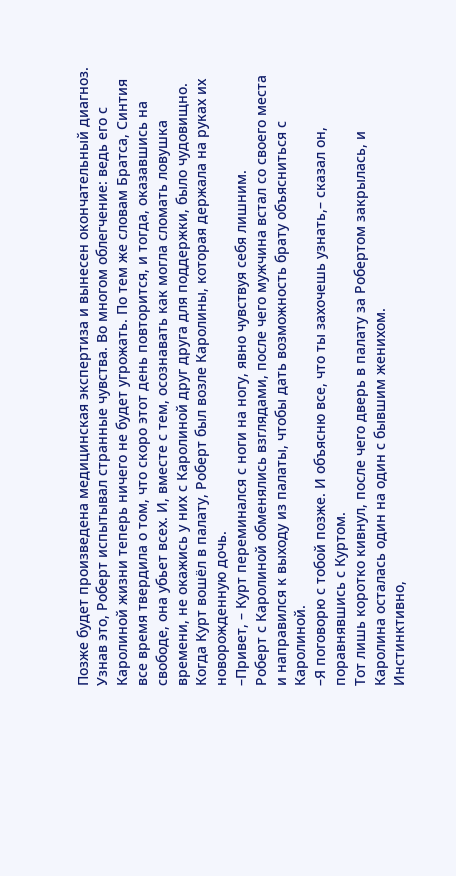Позже будет произведена медицинская экспертиза и вынесен окончательный диагноз.
Узнав это, Роберт испытывал странные чувства. Во многом облегчение: ведь его с Каролиной жизни теперь ничего не будет угрожать. По тем же словам Братса, Синтия все время твердила о том, что скоро этот день повторится, и тогда, оказавшись на свободе, она убьет всех. И, вместе с тем, осознавать как могла сломать ловушка времени, не окажись у них с Каролиной друг друга для поддержки, было чудовищно.
Когда Курт вошёл в палату, Роберт был возле Каролины, которая держала на руках их новорожденную дочь.
–Привет, – Курт переминался с ноги на ногу, явно чувствуя себя лишним.
Роберт с Каролиной обменялись взглядами, после чего мужчина встал со своего места и направился к выходу из палаты, чтобы дать возможность брату объясниться с Каролиной.
–Я поговорю с тобой позже. И объясню все, что ты захочешь узнать,– сказал он, поравнявшись с Куртом.
Тот лишь коротко кивнул, после чего дверь в палату за Робертом закрылась, и Каролина осталась один на один с бывшим женихом.
Инстинктивно,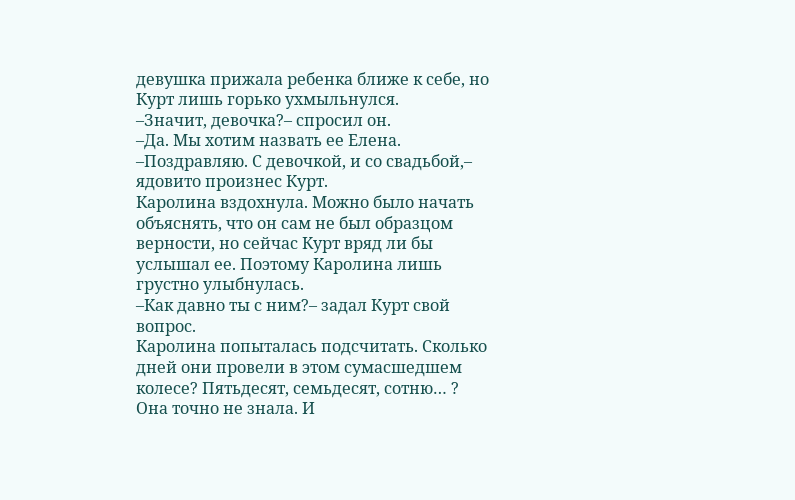девушка прижала ребенка ближе к себе, но Курт лишь горько ухмыльнулся.
–Значит, девочка?– спросил он.
–Да. Мы хотим назвать ее Елена.
–Поздравляю. С девочкой, и со свадьбой,– ядовито произнес Курт.
Каролина вздохнула. Можно было начать объяснять, что он сам не был образцом верности, но сейчас Курт вряд ли бы услышал ее. Поэтому Каролина лишь грустно улыбнулась.
–Как давно ты с ним?– задал Курт свой вопрос.
Каролина попыталась подсчитать. Сколько дней они провели в этом сумасшедшем колесе? Пятьдесят, семьдесят, сотню… ? Она точно не знала. И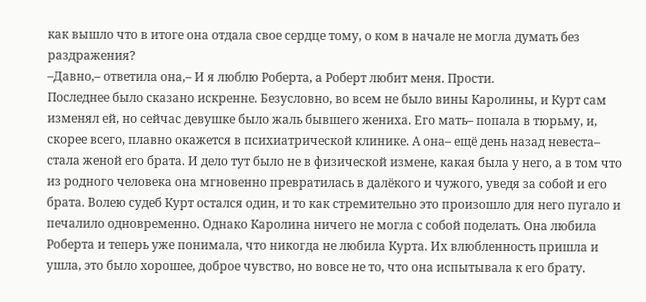как вышло что в итоге она отдала свое сердце тому, о ком в начале не могла думать без раздражения?
–Давно,– ответила она,– И я люблю Роберта, а Роберт любит меня. Прости.
Последнее было сказано искренне. Безусловно, во всем не было вины Каролины, и Курт сам изменял ей, но сейчас девушке было жаль бывшего жениха. Его мать– попала в тюрьму, и, скорее всего, плавно окажется в психиатрической клинике. А она– ещё день назад невеста– стала женой его брата. И дело тут было не в физической измене, какая была у него, а в том что из родного человека она мгновенно превратилась в далёкого и чужого, уведя за собой и его брата. Волею судеб Курт остался один, и то как стремительно это произошло для него пугало и печалило одновременно. Однако Каролина ничего не могла с собой поделать. Она любила Роберта и теперь уже понимала, что никогда не любила Курта. Их влюбленность пришла и ушла, это было хорошее, доброе чувство, но вовсе не то, что она испытывала к его брату.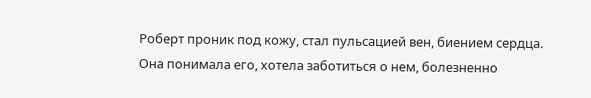Роберт проник под кожу, стал пульсацией вен, биением сердца. Она понимала его, хотела заботиться о нем, болезненно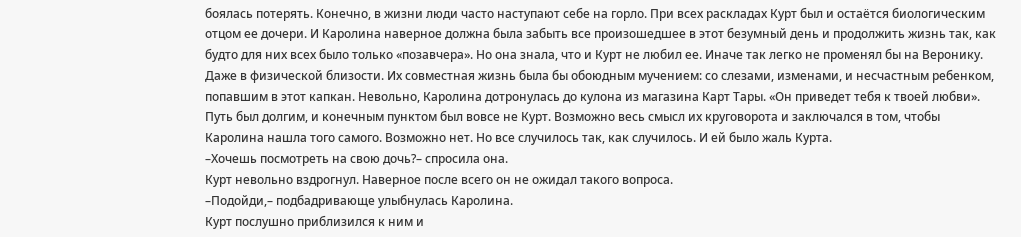боялась потерять. Конечно, в жизни люди часто наступают себе на горло. При всех раскладах Курт был и остаётся биологическим отцом ее дочери. И Каролина наверное должна была забыть все произошедшее в этот безумный день и продолжить жизнь так, как будто для них всех было только «позавчера». Но она знала, что и Курт не любил ее. Иначе так легко не променял бы на Веронику. Даже в физической близости. Их совместная жизнь была бы обоюдным мучением: со слезами, изменами, и несчастным ребенком, попавшим в этот капкан. Невольно, Каролина дотронулась до кулона из магазина Карт Тары. «Он приведет тебя к твоей любви». Путь был долгим, и конечным пунктом был вовсе не Курт. Возможно весь смысл их круговорота и заключался в том, чтобы Каролина нашла того самого. Возможно нет. Но все случилось так, как случилось. И ей было жаль Курта.
–Хочешь посмотреть на свою дочь?– спросила она.
Курт невольно вздрогнул. Наверное после всего он не ожидал такого вопроса.
–Подойди,– подбадривающе улыбнулась Каролина.
Курт послушно приблизился к ним и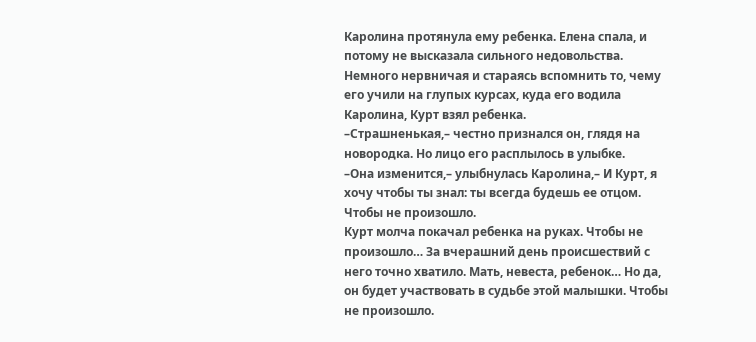Каролина протянула ему ребенка. Елена спала, и потому не высказала сильного недовольства.
Немного нервничая и стараясь вспомнить то, чему его учили на глупых курсах, куда его водила Каролина, Курт взял ребенка.
–Страшненькая,– честно признался он, глядя на новородка. Но лицо его расплылось в улыбке.
–Она изменится,– улыбнулась Каролина,– И Курт, я хочу чтобы ты знал: ты всегда будешь ее отцом. Чтобы не произошло.
Курт молча покачал ребенка на руках. Чтобы не произошло… За вчерашний день происшествий с него точно хватило. Мать, невеста, ребенок… Но да, он будет участвовать в судьбе этой малышки. Чтобы не произошло.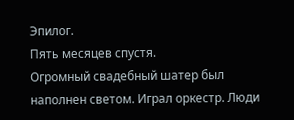Эпилог.
Пять месяцев спустя.
Огромный свадебный шатер был наполнен светом. Играл оркестр. Люди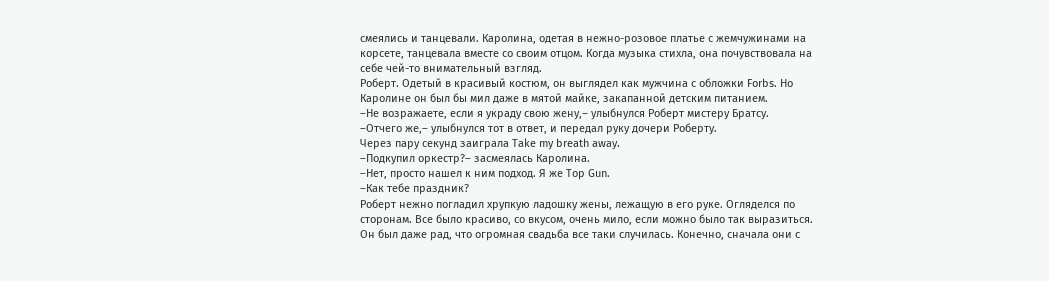смеялись и танцевали. Каролина, одетая в нежно-розовое платье с жемчужинами на корсете, танцевала вместе со своим отцом. Когда музыка стихла, она почувствовала на себе чей-то внимательный взгляд.
Роберт. Одетый в красивый костюм, он выглядел как мужчина с обложки Forbs. Но Каролине он был бы мил даже в мятой майке, закапанной детским питанием.
–Не возражаете, если я украду свою жену,– улыбнулся Роберт мистеру Братсу.
–Отчего же,– улыбнулся тот в ответ, и передал руку дочери Роберту.
Через пару секунд заиграла Take my breath away.
–Подкупил оркестр?– засмеялась Каролина.
–Нет, просто нашел к ним подход. Я же Top Gun.
–Как тебе праздник?
Роберт нежно погладил хрупкую ладошку жены, лежащую в его руке. Огляделся по сторонам. Все было красиво, со вкусом, очень мило, если можно было так выразиться. Он был даже рад, что огромная свадьба все таки случилась. Конечно, сначала они с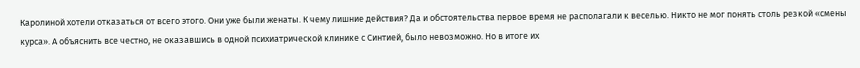Каролиной хотели отказаться от всего этого. Они уже были женаты. К чему лишние действия? Да и обстоятельства первое время не располагали к веселью. Никто не мог понять столь резкой «смены курса». А объяснить все честно, не оказавшись в одной психиатрической клинике с Синтией, было невозможно. Но в итоге их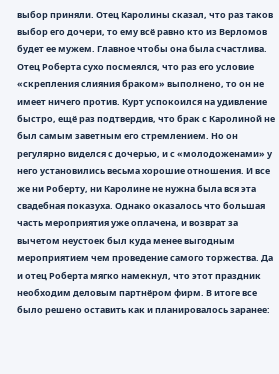выбор приняли. Отец Каролины сказал, что раз таков выбор его дочери, то ему всё равно кто из Верломов будет ее мужем. Главное чтобы она была счастлива. Отец Роберта сухо посмеялся, что раз его условие «скрепления слияния браком» выполнено, то он не имеет ничего против. Курт успокоился на удивление быстро, ещё раз подтвердив, что брак с Каролиной не был самым заветным его стремлением. Но он регулярно виделся с дочерью, и с «молодоженами» у него установились весьма хорошие отношения. И все же ни Роберту, ни Каролине не нужна была вся эта свадебная показуха. Однако оказалось что большая часть мероприятия уже оплачена, и возврат за вычетом неустоек был куда менее выгодным мероприятием чем проведение самого торжества. Да и отец Роберта мягко намекнул, что этот праздник необходим деловым партнёром фирм. В итоге все было решено оставить как и планировалось заранее: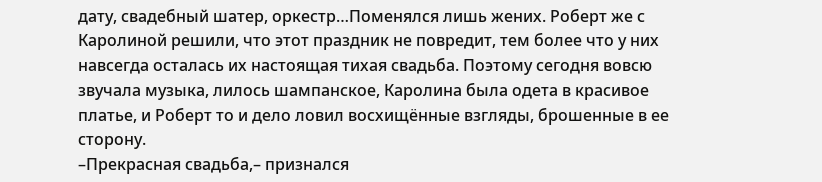дату, свадебный шатер, оркестр…Поменялся лишь жених. Роберт же с Каролиной решили, что этот праздник не повредит, тем более что у них навсегда осталась их настоящая тихая свадьба. Поэтому сегодня вовсю звучала музыка, лилось шампанское, Каролина была одета в красивое платье, и Роберт то и дело ловил восхищённые взгляды, брошенные в ее сторону.
–Прекрасная свадьба,– признался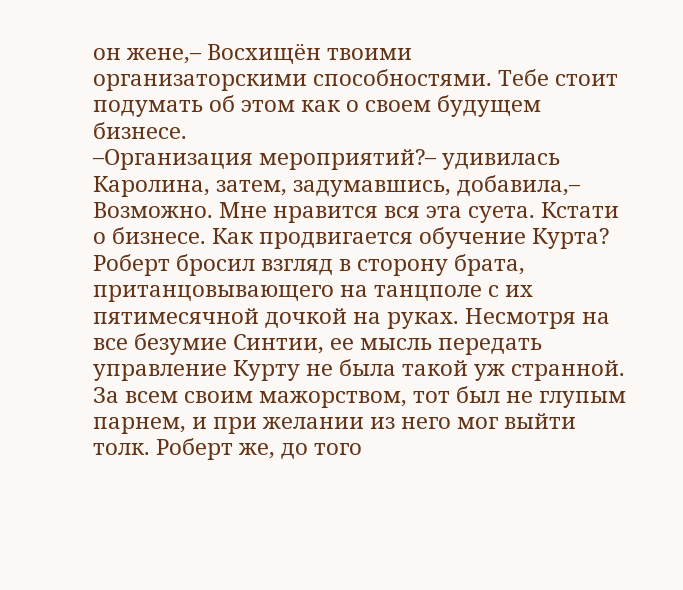он жене,– Восхищён твоими организаторскими способностями. Тебе стоит подумать об этом как о своем будущем бизнесе.
–Организация мероприятий?– удивилась Каролина, затем, задумавшись, добавила,– Возможно. Мне нравится вся эта суета. Кстати о бизнесе. Как продвигается обучение Курта?
Роберт бросил взгляд в сторону брата, пританцовывающего на танцполе с их пятимесячной дочкой на руках. Несмотря на все безумие Синтии, ее мысль передать управление Курту не была такой уж странной. За всем своим мажорством, тот был не глупым парнем, и при желании из него мог выйти толк. Роберт же, до того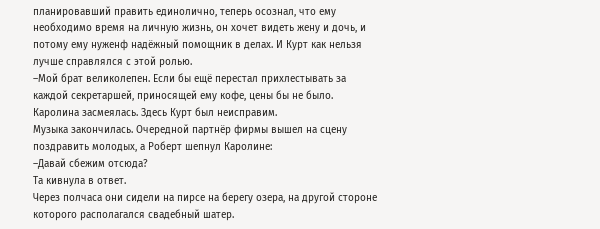планировавший править единолично, теперь осознал, что ему необходимо время на личную жизнь, он хочет видеть жену и дочь, и потому ему нуженф надёжный помощник в делах. И Курт как нельзя лучше справлялся с этой ролью.
–Мой брат великолепен. Если бы ещё перестал прихлестывать за каждой секретаршей, приносящей ему кофе, цены бы не было.
Каролина засмеялась. Здесь Курт был неисправим.
Музыка закончилась. Очередной партнёр фирмы вышел на сцену поздравить молодых, а Роберт шепнул Каролине:
–Давай сбежим отсюда?
Та кивнула в ответ.
Через полчаса они сидели на пирсе на берегу озера, на другой стороне которого располагался свадебный шатер.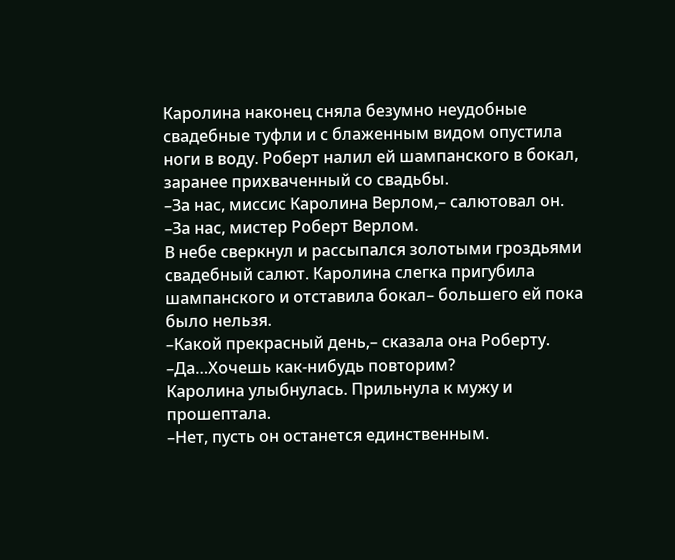Каролина наконец сняла безумно неудобные свадебные туфли и с блаженным видом опустила ноги в воду. Роберт налил ей шампанского в бокал, заранее прихваченный со свадьбы.
–За нас, миссис Каролина Верлом,– салютовал он.
–За нас, мистер Роберт Верлом.
В небе сверкнул и рассыпался золотыми гроздьями свадебный салют. Каролина слегка пригубила шампанского и отставила бокал– большего ей пока было нельзя.
–Какой прекрасный день,– сказала она Роберту.
–Да…Хочешь как-нибудь повторим?
Каролина улыбнулась. Прильнула к мужу и прошептала.
–Нет, пусть он останется единственным.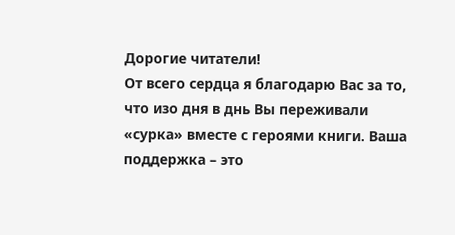Дорогие читатели!
От всего сердца я благодарю Вас за то, что изо дня в днь Вы переживали «сурка» вместе с героями книги. Ваша поддержка – это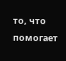то, что помогает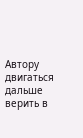Автору двигаться дальше верить в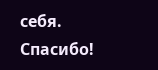себя.
Спасибо!